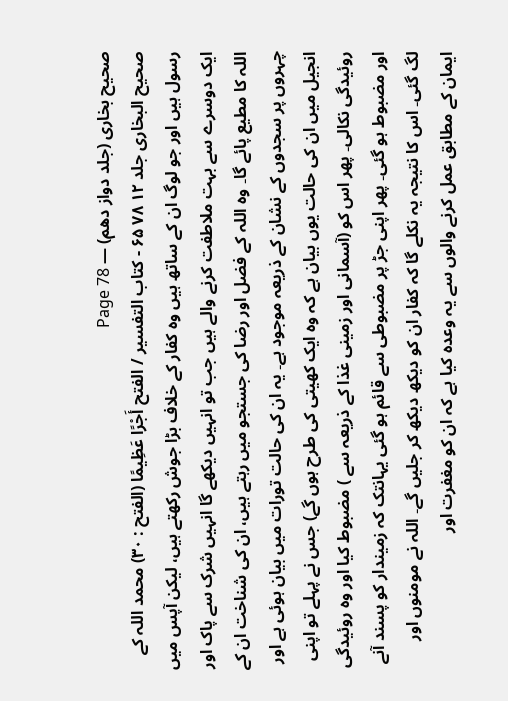صحیح بخاری (جلد دواز دھم) — Page 78
صحیح البخاری جلد ۱۲ ۷۸ ۶۵ - كتاب التفسير / الفتح أَجْرًا عَظِيمًا (الفتح : ۳۰) محمد اللہ کے رسول ہیں اور جو لوگ ان کے ساتھ ہیں وہ کفار کے خلاف بڑا جوش رکھتے ہیں، لیکن آپس میں ایک دوسرے سے بہت ملاطفت کرنے والے ہیں جب تو انہیں دیکھے گا انہیں شرک سے پاک اور اللہ کا مطیع پائے گا۔ وہ اللہ کے فضل اور رضا کی جستجو میں رہتے ہیں، ان کی شناخت ان کے چہروں پر سجدوں کے نشان کے ذریعہ موجود ہے۔ یہ ان کی حالت تورات میں بیان ہوئی ہے اور انجیل میں ان کی حالت یوں بیان ہے کہ وہ ایک کھیتی کی طرح ہوں گے) جس نے پہلے تو اپنی روئیدگی نکالی۔ پھر اس کو (آسمانی اور زمینی غذا کے ذریعہ سے ) مضبوط کیا اور وہ روئیدگی اور مضبوط ہو گئی۔ پھر اپنی جڑ پر مضبوطی سے قائم ہو گئی یہانتک کہ زمیندار کو پسند آنے لگ گئی۔ اس کا نتیجہ یہ نکلے گا کہ کفار ان کو دیکھ دیکھ کر جلیں گے۔ اللہ نے مومنوں اور ایمان کے مطابق عمل کرنے والوں سے یہ وعدہ کیا ہے کہ ان کو مغفرت اور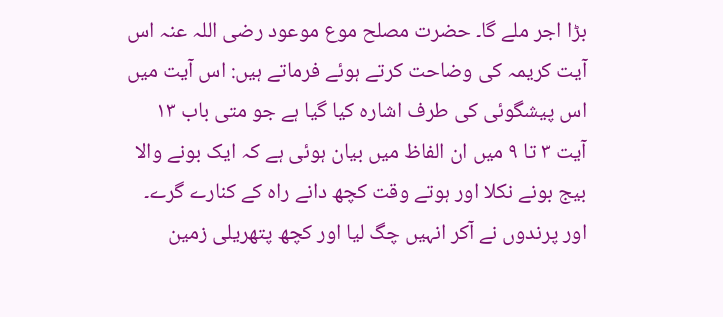بڑا اجر ملے گا۔ حضرت مصلح موع موعود رضی اللہ عنہ اس آیت کریمہ کی وضاحت کرتے ہوئے فرماتے ہیں: اس آیت میں اس پیشگوئی کی طرف اشارہ کیا گیا ہے جو متی باب ۱۳ آیت ۳ تا ۹ میں ان الفاظ میں بیان ہوئی ہے کہ ایک بونے والا بیج بونے نکلا اور ہوتے وقت کچھ دانے راہ کے کنارے گرے۔ اور پرندوں نے آکر انہیں چگ لیا اور کچھ پتھریلی زمین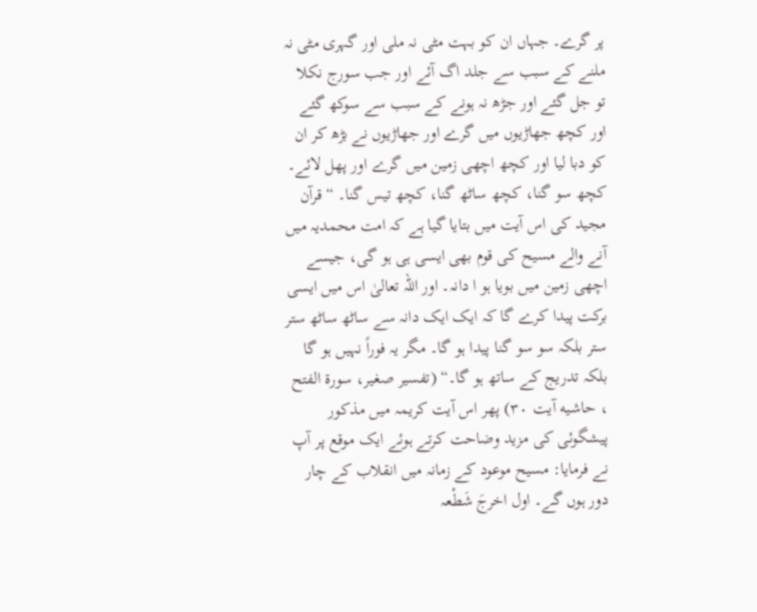پر گرے۔ جہاں ان کو بہت مٹی نہ ملی اور گہری مٹی نہ ملنے کے سبب سے جلد اگ آئے اور جب سورج نکلا تو جل گئے اور جڑھ نہ ہونے کے سبب سے سوکھ گئے اور کچھ جھاڑیوں میں گرے اور جھاڑیوں نے بڑھ کر ان کو دبا لیا اور کچھ اچھی زمین میں گرے اور پھل لائے۔ کچھ سو گنا، کچھ ساٹھ گنا، کچھ تیس گنا۔ “ قرآن مجید کی اس آیت میں بتایا گیا ہے کہ امت محمدیہ میں آنے والے مسیح کی قوم بھی ایسی ہی ہو گی، جیسے اچھی زمین میں بویا ہو ا دانہ۔ اور اللہ تعالیٰ اس میں ایسی برکت پیدا کرے گا کہ ایک ایک دانہ سے ساٹھ ساٹھ ستر ستر بلکہ سو سو گنا پیدا ہو گا۔ مگر یہ فوراً نہیں ہو گا بلکہ تدریج کے ساتھ ہو گا۔“ (تفسیر صغیر، سورة الفتح ، حاشیه آیت ۳۰) پھر اس آیت کریمہ میں مذکور پیشگوئی کی مزید وضاحت کرتے ہوئے ایک موقع پر آپ نے فرمایا: مسیح موعود کے زمانہ میں انقلاب کے چار دور ہوں گے۔ اول اخرجَ شَطْعہ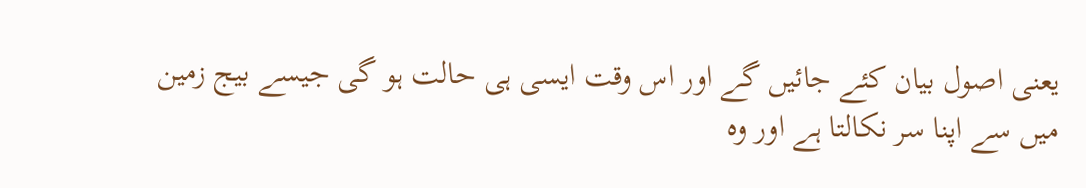یعنی اصول بیان کئے جائیں گے اور اس وقت ایسی ہی حالت ہو گی جیسے بیج زمین میں سے اپنا سر نکالتا ہے اور وہ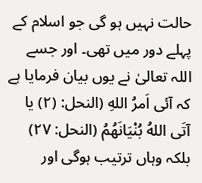حالت نہیں ہو گی جو اسلام کے پہلے دور میں تھی۔ اور جسے اللہ تعالیٰ نے یوں بیان فرمایا ہے کہ آئی اَمرُ اللهِ (النحل: (۲) یا آتَى اللهُ بُنْيَانَهُمُ (النحل: ۲۷) بلکہ وہاں ترتیب ہوگی اور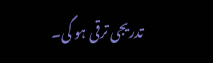تدریجی ترقی ہو گی۔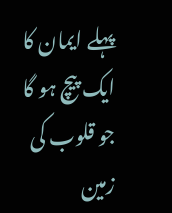پہلے ایمان کا ایک پیچ ہو گا جو قلوب کی زمین